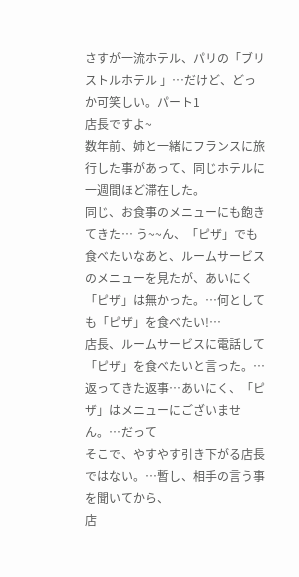さすが一流ホテル、パリの「ブリストルホテル 」…だけど、どっか可笑しい。パート1
店長ですよ~
数年前、姉と一緒にフランスに旅行した事があって、同じホテルに一週間ほど滞在した。
同じ、お食事のメニューにも飽きてきた… う~~ん、「ピザ」でも食べたいなあと、ルームサービスのメニューを見たが、あいにく「ピザ」は無かった。…何としても「ピザ」を食べたい!…
店長、ルームサービスに電話して「ピザ」を食べたいと言った。…
返ってきた返事…あいにく、「ピザ」はメニューにございません。…だって
そこで、やすやす引き下がる店長ではない。…暫し、相手の言う事を聞いてから、
店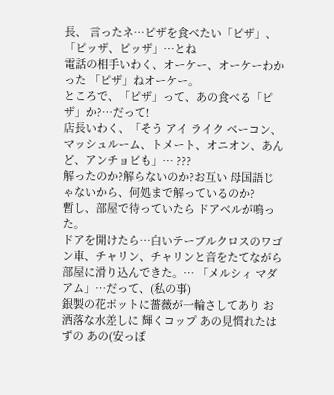長、 言ったネ…ピザを食べたい「ピザ」、「ピッザ、ピッザ」…とね
電話の相手いわく、オーケー、オーケーわかった 「ピザ」ねオーケー。
ところで、「ピザ」って、あの食べる「ピザ」か?…だって!
店長いわく、「そう アイ ライク ベーコン、マッシュルーム、トメート、オニオン、あんど、アンチョビも」… ???
解ったのか?解らないのか?お互い 母国語じゃないから、何処まで解っているのか?
暫し、部屋で待っていたら ドアベルが鳴った。
ドアを開けたら…白いテーブルクロスのワゴン車、チャリン、チャリンと音をたてながら部屋に滑り込んできた。… 「メルシィ マダアム」…だって、(私の事)
銀製の花ポットに薔薇が一輪さしてあり お洒落な水差しに 輝くコップ あの見慣れたはずの あの(安っぽ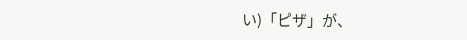い)「ピザ」が、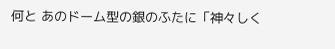何と あのドーム型の銀のふたに「神々しく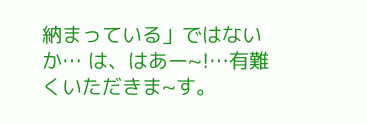納まっている」ではないか… は、はあー~!…有難くいただきま~す。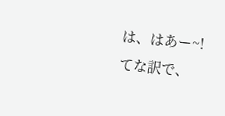は、はあー~!
てな訳で、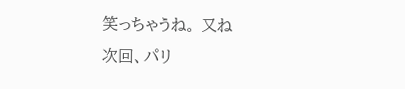笑っちゃうね。 又ね
次回、パリ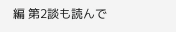編 第2談も読んで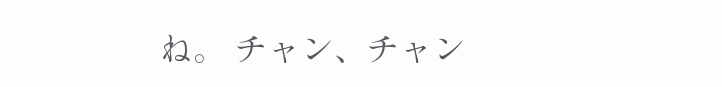ね。 チャン、チャン